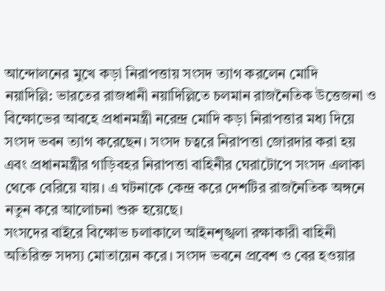আন্দোলনের মুখে কড়া নিরাপত্তায় সংসদ ত্যাগ করলেন মোদি
নয়াদিল্লি: ভারতের রাজধানী নয়াদিল্লিতে চলমান রাজনৈতিক উত্তেজনা ও বিক্ষোভের আবহে প্রধানমন্ত্রী নরেন্দ্র মোদি কড়া নিরাপত্তার মধ্য দিয়ে সংসদ ভবন ত্যাগ করেছেন। সংসদ চত্বরে নিরাপত্তা জোরদার করা হয় এবং প্রধানমন্ত্রীর গাড়িবহর নিরাপত্তা বাহিনীর ঘেরাটোপে সংসদ এলাকা থেকে বেরিয়ে যায়। এ ঘটনাকে কেন্দ্র করে দেশটির রাজনৈতিক অঙ্গনে নতুন করে আলোচনা শুরু হয়েছে।
সংসদের বাইরে বিক্ষোভ চলাকালে আইনশৃঙ্খলা রক্ষাকারী বাহিনী অতিরিক্ত সদস্য মোতায়েন করে। সংসদ ভবনে প্রবেশ ও বের হওয়ার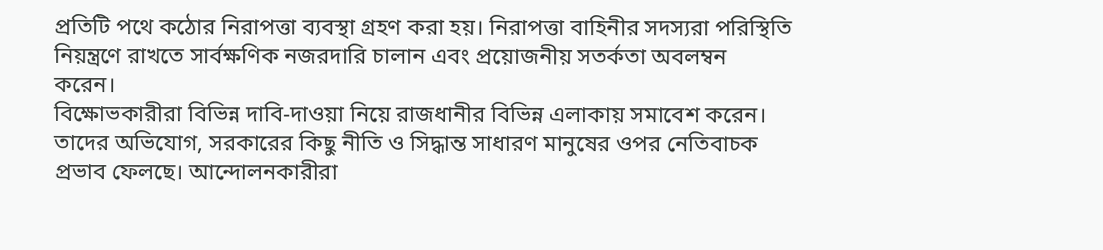প্রতিটি পথে কঠোর নিরাপত্তা ব্যবস্থা গ্রহণ করা হয়। নিরাপত্তা বাহিনীর সদস্যরা পরিস্থিতি নিয়ন্ত্রণে রাখতে সার্বক্ষণিক নজরদারি চালান এবং প্রয়োজনীয় সতর্কতা অবলম্বন করেন।
বিক্ষোভকারীরা বিভিন্ন দাবি-দাওয়া নিয়ে রাজধানীর বিভিন্ন এলাকায় সমাবেশ করেন। তাদের অভিযোগ, সরকারের কিছু নীতি ও সিদ্ধান্ত সাধারণ মানুষের ওপর নেতিবাচক প্রভাব ফেলছে। আন্দোলনকারীরা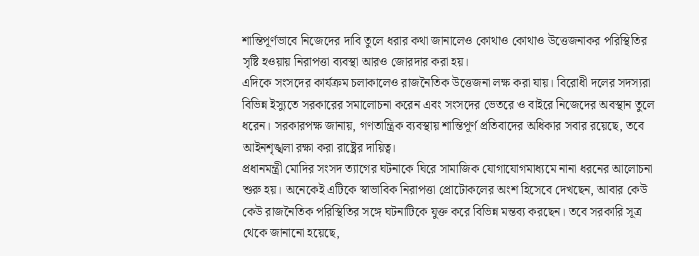শান্তিপূর্ণভাবে নিজেদের দাবি তুলে ধরার কথা জানালেও কোথাও কোথাও উত্তেজনাকর পরিস্থিতির সৃষ্টি হওয়ায় নিরাপত্তা ব্যবস্থা আরও জোরদার করা হয়।
এদিকে সংসদের কার্যক্রম চলাকালেও রাজনৈতিক উত্তেজনা লক্ষ করা যায়। বিরোধী দলের সদস্যরা বিভিন্ন ইস্যুতে সরকারের সমালোচনা করেন এবং সংসদের ভেতরে ও বাইরে নিজেদের অবস্থান তুলে ধরেন। সরকারপক্ষ জানায়, গণতান্ত্রিক ব্যবস্থায় শান্তিপূর্ণ প্রতিবাদের অধিকার সবার রয়েছে, তবে আইনশৃঙ্খলা রক্ষা করা রাষ্ট্রের দায়িত্ব।
প্রধানমন্ত্রী মোদির সংসদ ত্যাগের ঘটনাকে ঘিরে সামাজিক যোগাযোগমাধ্যমে নানা ধরনের আলোচনা শুরু হয়। অনেকেই এটিকে স্বাভাবিক নিরাপত্তা প্রোটোকলের অংশ হিসেবে দেখছেন, আবার কেউ কেউ রাজনৈতিক পরিস্থিতির সঙ্গে ঘটনাটিকে যুক্ত করে বিভিন্ন মন্তব্য করছেন। তবে সরকারি সূত্র থেকে জানানো হয়েছে,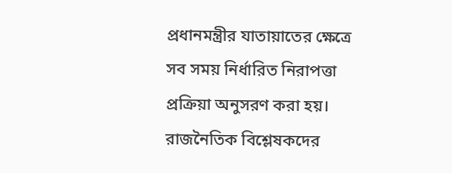প্রধানমন্ত্রীর যাতায়াতের ক্ষেত্রে সব সময় নির্ধারিত নিরাপত্তা প্রক্রিয়া অনুসরণ করা হয়।
রাজনৈতিক বিশ্লেষকদের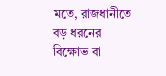মতে, রাজধানীতে বড় ধরনের বিক্ষোভ বা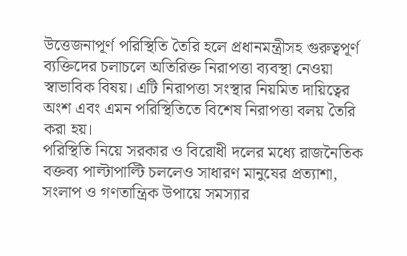উত্তেজনাপূর্ণ পরিস্থিতি তৈরি হলে প্রধানমন্ত্রীসহ গুরুত্বপূর্ণ ব্যক্তিদের চলাচলে অতিরিক্ত নিরাপত্তা ব্যবস্থা নেওয়া স্বাভাবিক বিষয়। এটি নিরাপত্তা সংস্থার নিয়মিত দায়িত্বের অংশ এবং এমন পরিস্থিতিতে বিশেষ নিরাপত্তা বলয় তৈরি করা হয়।
পরিস্থিতি নিয়ে সরকার ও বিরোধী দলের মধ্যে রাজনৈতিক বক্তব্য পাল্টাপাল্টি চললেও সাধারণ মানুষের প্রত্যাশা, সংলাপ ও গণতান্ত্রিক উপায়ে সমস্যার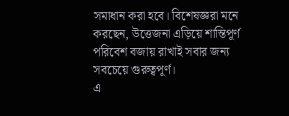সমাধান করা হবে। বিশেষজ্ঞরা মনে করছেন, উত্তেজনা এড়িয়ে শান্তিপূর্ণ পরিবেশ বজায় রাখাই সবার জন্য সবচেয়ে গুরুত্বপূর্ণ।
এ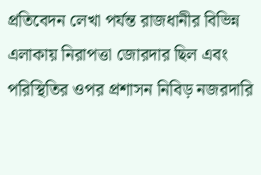প্রতিবেদন লেখা পর্যন্ত রাজধানীর বিভিন্ন এলাকায় নিরাপত্তা জোরদার ছিল এবং পরিস্থিতির ওপর প্রশাসন নিবিড় নজরদারি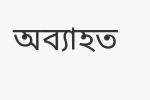অব্যাহত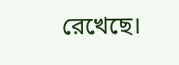রেখেছে।